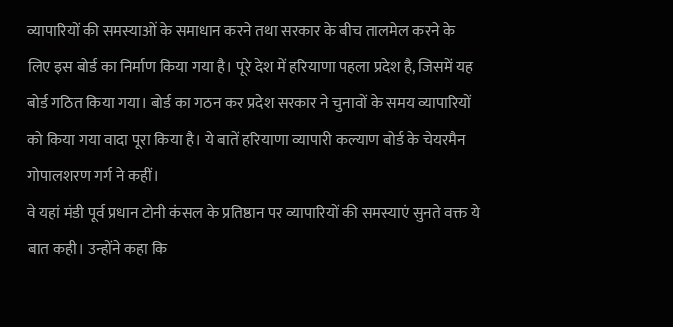व्यापारियों की समस्याओं के समाधान करने तथा सरकार के बीच तालमेल करने के लिए इस बोर्ड का निर्माण किया गया है। पूरे देश में हरियाणा पहला प्रदेश है, जिसमें यह बोर्ड गठित किया गया। बोर्ड का गठन कर प्रदेश सरकार ने चुनावों के समय व्यापारियों को किया गया वादा पूरा किया है। ये बातें हरियाणा व्यापारी कल्याण बोर्ड के चेयरमैन गोपालशरण गर्ग ने कहीं।
वे यहां मंडी पूर्व प्रधान टोनी कंसल के प्रतिष्ठान पर व्यापारियों की समस्याएं सुनते वक्त ये बात कही। उन्होंने कहा कि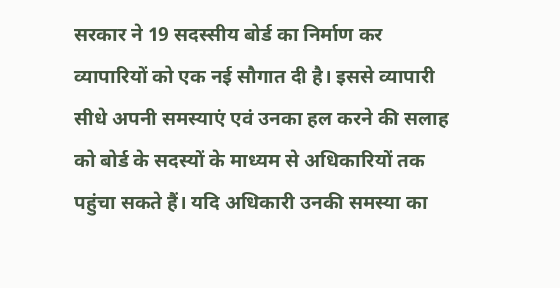सरकार ने 19 सदस्सीय बोर्ड का निर्माण कर व्यापारियों को एक नई सौगात दी है। इससे व्यापारी सीधे अपनी समस्याएं एवं उनका हल करने की सलाह को बोर्ड के सदस्यों के माध्यम से अधिकारियों तक पहुंचा सकते हैं। यदि अधिकारी उनकी समस्या का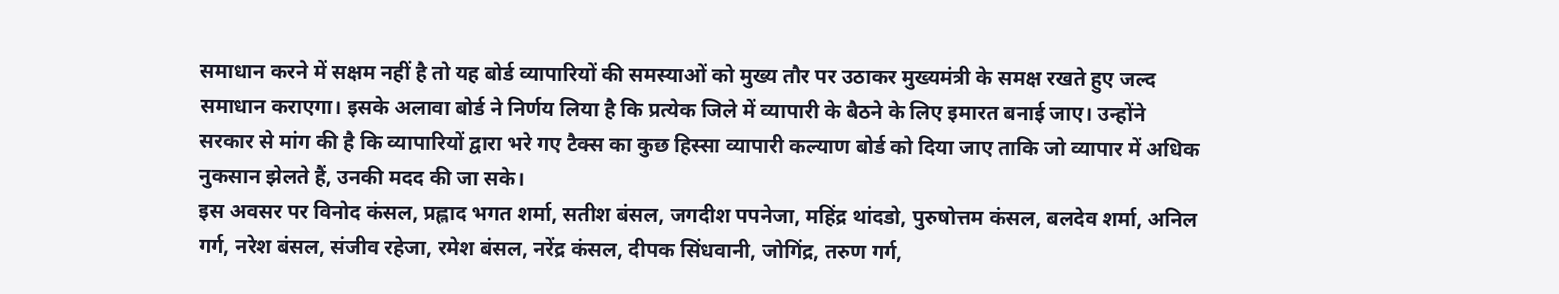समाधान करने में सक्षम नहीं है तो यह बोर्ड व्यापारियों की समस्याओं को मुख्य तौर पर उठाकर मुख्यमंत्री के समक्ष रखते हुए जल्द समाधान कराएगा। इसके अलावा बोर्ड ने निर्णय लिया है कि प्रत्येक जिले में व्यापारी के बैठने के लिए इमारत बनाई जाए। उन्होंने सरकार से मांग की है कि व्यापारियों द्वारा भरे गए टैक्स का कुछ हिस्सा व्यापारी कल्याण बोर्ड को दिया जाए ताकि जो व्यापार में अधिक नुकसान झेलते हैं, उनकी मदद की जा सके।
इस अवसर पर विनोद कंसल, प्रह्लाद भगत शर्मा, सतीश बंसल, जगदीश पपनेजा, महिंद्र थांदडो, पुरुषोत्तम कंसल, बलदेव शर्मा, अनिल गर्ग, नरेश बंसल, संजीव रहेजा, रमेश बंसल, नरेंद्र कंसल, दीपक सिंधवानी, जोगिंद्र, तरुण गर्ग,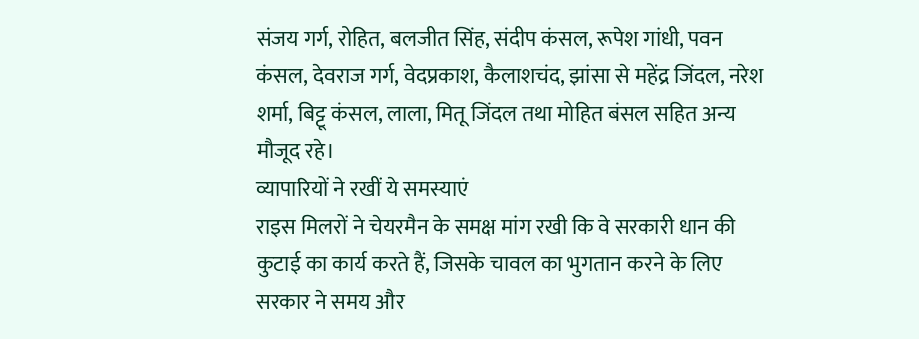संजय गर्ग, रोहित, बलजीत सिंह, संदीप कंसल, रूपेश गांधी, पवन कंसल, देवराज गर्ग, वेदप्रकाश, कैलाशचंद, झांसा से महेंद्र जिंदल, नरेश शर्मा, बिट्टू कंसल, लाला, मितू जिंदल तथा मोहित बंसल सहित अन्य मौजूद रहे।
व्यापारियों ने रखीं ये समस्याएं
राइस मिलरों ने चेयरमैन के समक्ष मांग रखी कि वे सरकारी धान की कुटाई का कार्य करते हैं, जिसके चावल का भुगतान करने के लिए सरकार ने समय और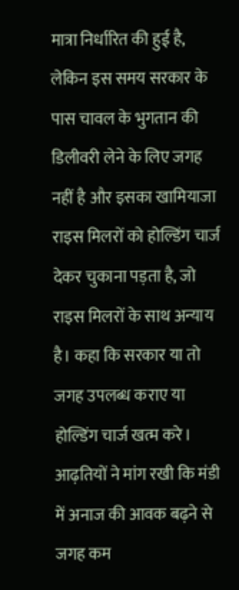मात्रा निर्धारित की हुई है, लेकिन इस समय सरकार के पास चावल के भुगतान की डिलीवरी लेने के लिए जगह नहीं है और इसका खामियाजा राइस मिलरों को होल्डिंग चार्ज देकर चुकाना पड़ता है, जो राइस मिलरों के साथ अन्याय है। कहा कि सरकार या तो जगह उपलब्ध कराए या होल्डिंग चार्ज खत्म करे। आढ़तियों ने मांग रखी कि मंडी में अनाज की आवक बढ़ने से जगह कम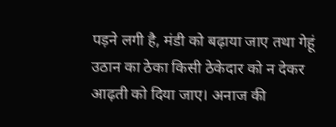पड़ने लगी है, मंडी को बढ़ाया जाए तथा गेहूं उठान का ठेका किसी ठेकेदार को न देकर आढ़ती को दिया जाए। अनाज की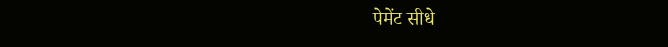पेमेंट सीधे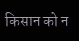किसान को न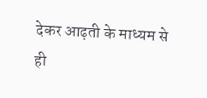देकर आढ़ती के माध्यम से ही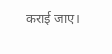कराई जाए।